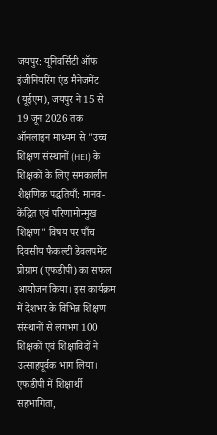जयपुर: यूनिवर्सिटी ऑफ इंजीनियरिंग एंड मैनेजमेंट (यूईएम), जयपुर ने 15 से 19 जून 2026 तक ऑनलाइन माध्यम से "उच्च शिक्षण संस्थानों (HEI) के शिक्षकों के लिए समकालीन शैक्षणिक पद्धतियाँ: मानव-केंद्रित एवं परिणामोन्मुख शिक्षण" विषय पर पाँच दिवसीय फैकल्टी डेवलपमेंट प्रोग्राम (एफडीपी) का सफल आयोजन किया। इस कार्यक्रम में देशभर के विभिन्न शिक्षण संस्थानों से लगभग 100 शिक्षकों एवं शिक्षाविदों ने उत्साहपूर्वक भाग लिया। एफडीपी में शिक्षार्थी सहभागिता,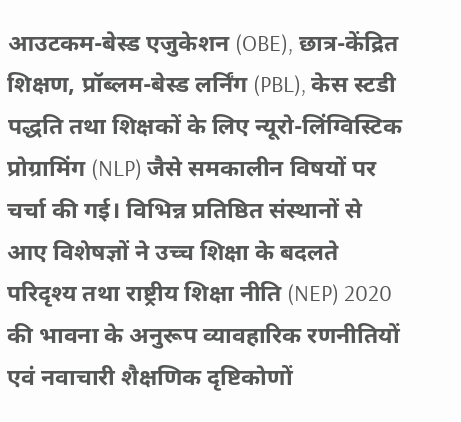आउटकम-बेस्ड एजुकेशन (OBE), छात्र-केंद्रित शिक्षण, प्रॉब्लम-बेस्ड लर्निंग (PBL), केस स्टडी पद्धति तथा शिक्षकों के लिए न्यूरो-लिंग्विस्टिक प्रोग्रामिंग (NLP) जैसे समकालीन विषयों पर चर्चा की गई। विभिन्न प्रतिष्ठित संस्थानों से आए विशेषज्ञों ने उच्च शिक्षा के बदलते परिदृश्य तथा राष्ट्रीय शिक्षा नीति (NEP) 2020 की भावना के अनुरूप व्यावहारिक रणनीतियों एवं नवाचारी शैक्षणिक दृष्टिकोणों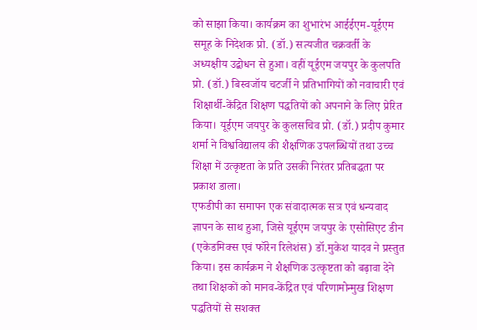को साझा किया। कार्यक्रम का शुभारंभ आईईएम-यूईएम समूह के निदेशक प्रो. (डॉ.) सत्यजीत चक्रवर्ती के अध्यक्षीय उद्बोधन से हुआ। वहीं यूईएम जयपुर के कुलपति प्रो. (डॉ.) बिस्वजॉय चटर्जी ने प्रतिभागियों को नवाचारी एवं शिक्षार्थी-केंद्रित शिक्षण पद्धतियों को अपनाने के लिए प्रेरित किया। यूईएम जयपुर के कुलसचिव प्रो. (डॉ.) प्रदीप कुमार शर्मा ने विश्वविद्यालय की शैक्षणिक उपलब्धियों तथा उच्च शिक्षा में उत्कृष्टता के प्रति उसकी निरंतर प्रतिबद्धता पर प्रकाश डाला।
एफडीपी का समापन एक संवादात्मक सत्र एवं धन्यवाद ज्ञापन के साथ हुआ, जिसे यूईएम जयपुर के एसोसिएट डीन (एकेडमिक्स एवं फॉरेन रिलेशंस) डॉ.मुकेश यादव ने प्रस्तुत किया। इस कार्यक्रम ने शैक्षणिक उत्कृष्टता को बढ़ावा देने तथा शिक्षकों को मानव-केंद्रित एवं परिणामोन्मुख शिक्षण पद्धतियों से सशक्त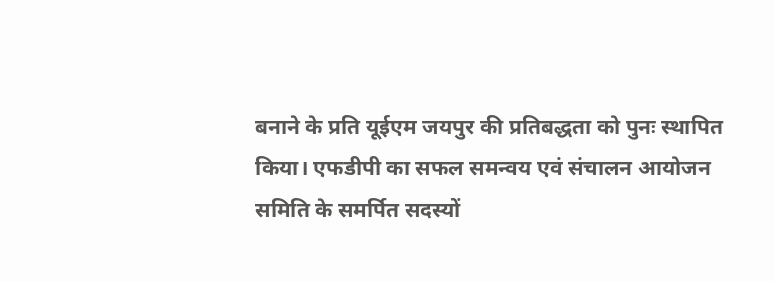बनाने के प्रति यूईएम जयपुर की प्रतिबद्धता को पुनः स्थापित किया। एफडीपी का सफल समन्वय एवं संचालन आयोजन समिति के समर्पित सदस्यों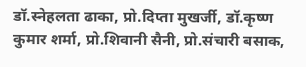डॉ.स्नेहलता ढाका, प्रो.दिप्ता मुखर्जी, डॉ.कृष्ण कुमार शर्मा, प्रो.शिवानी सैनी, प्रो.संचारी बसाक,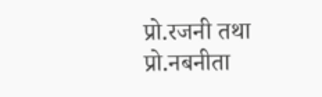प्रो.रजनी तथा प्रो.नबनीता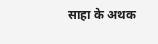साहा के अथक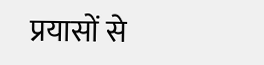प्रयासों से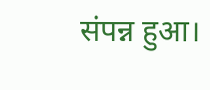संपन्न हुआ।